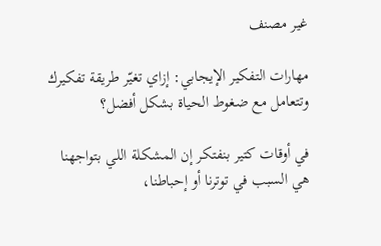غير مصنف

مهارات التفكير الإيجابي: إزاي تغيّر طريقة تفكيرك وتتعامل مع ضغوط الحياة بشكل أفضل؟

في أوقات كتير بنفتكر إن المشكلة اللي بتواجهنا هي السبب في توترنا أو إحباطنا،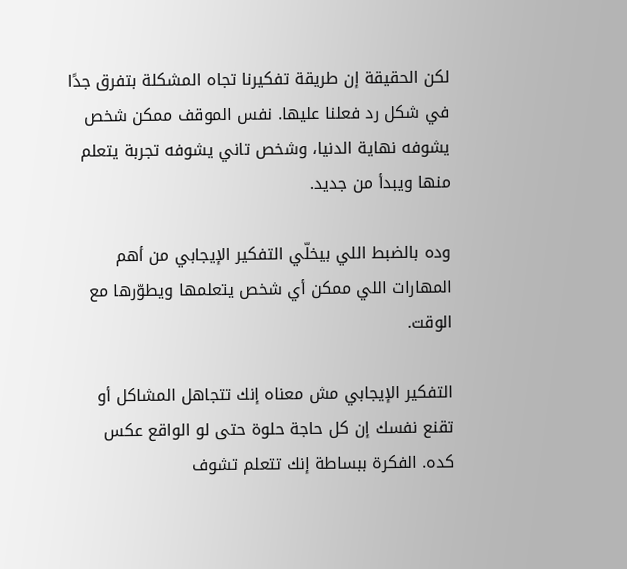لكن الحقيقة إن طريقة تفكيرنا تجاه المشكلة بتفرق جدًا في شكل رد فعلنا عليها. نفس الموقف ممكن شخص يشوفه نهاية الدنيا، وشخص تاني يشوفه تجربة يتعلم منها ويبدأ من جديد.

وده بالضبط اللي بيخلّي التفكير الإيجابي من أهم المهارات اللي ممكن أي شخص يتعلمها ويطوّرها مع الوقت.

التفكير الإيجابي مش معناه إنك تتجاهل المشاكل أو تقنع نفسك إن كل حاجة حلوة حتى لو الواقع عكس كده. الفكرة ببساطة إنك تتعلم تشوف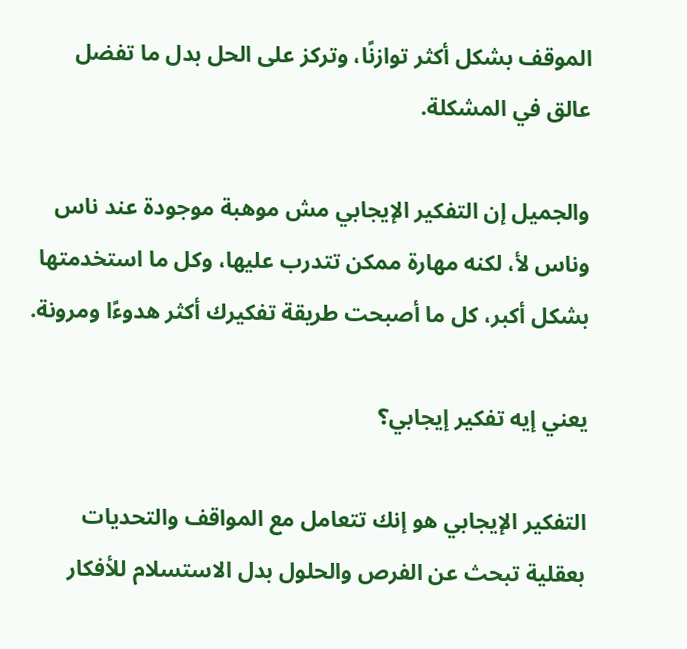الموقف بشكل أكثر توازنًا، وتركز على الحل بدل ما تفضل عالق في المشكلة.

والجميل إن التفكير الإيجابي مش موهبة موجودة عند ناس وناس لأ، لكنه مهارة ممكن تتدرب عليها، وكل ما استخدمتها بشكل أكبر، كل ما أصبحت طريقة تفكيرك أكثر هدوءًا ومرونة.

يعني إيه تفكير إيجابي؟

التفكير الإيجابي هو إنك تتعامل مع المواقف والتحديات بعقلية تبحث عن الفرص والحلول بدل الاستسلام للأفكار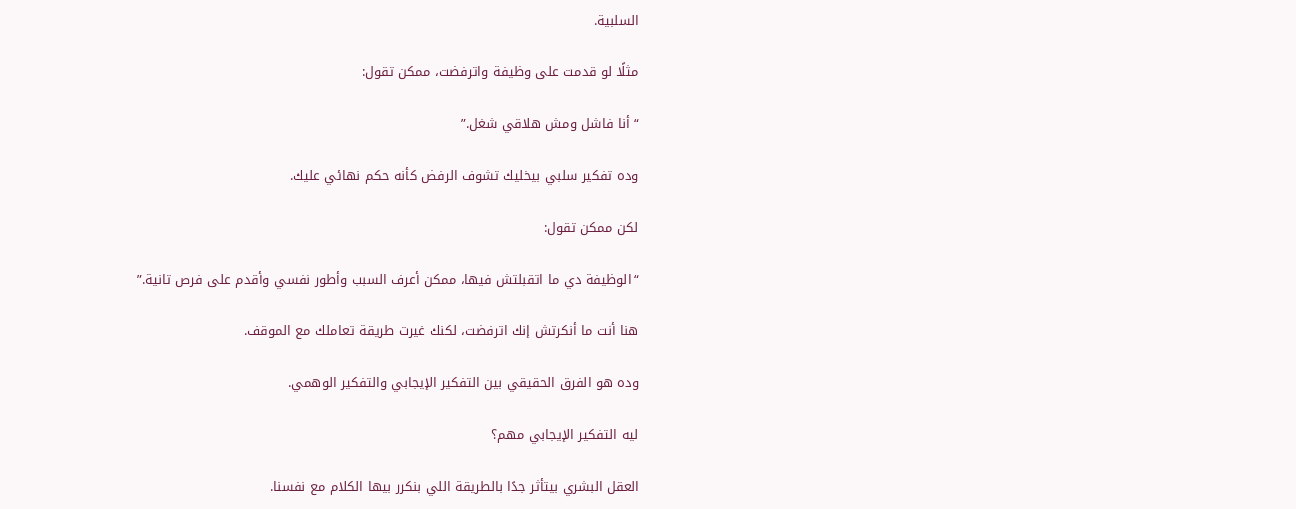السلبية.

مثلًا لو قدمت على وظيفة واترفضت، ممكن تقول:

“أنا فاشل ومش هلاقي شغل.”

وده تفكير سلبي بيخليك تشوف الرفض كأنه حكم نهائي عليك.

لكن ممكن تقول:

“الوظيفة دي ما اتقبلتش فيها، ممكن أعرف السبب وأطور نفسي وأقدم على فرص تانية.”

هنا أنت ما أنكرتش إنك اترفضت، لكنك غيرت طريقة تعاملك مع الموقف.

وده هو الفرق الحقيقي بين التفكير الإيجابي والتفكير الوهمي.

ليه التفكير الإيجابي مهم؟

العقل البشري بيتأثر جدًا بالطريقة اللي بنكرر بيها الكلام مع نفسنا.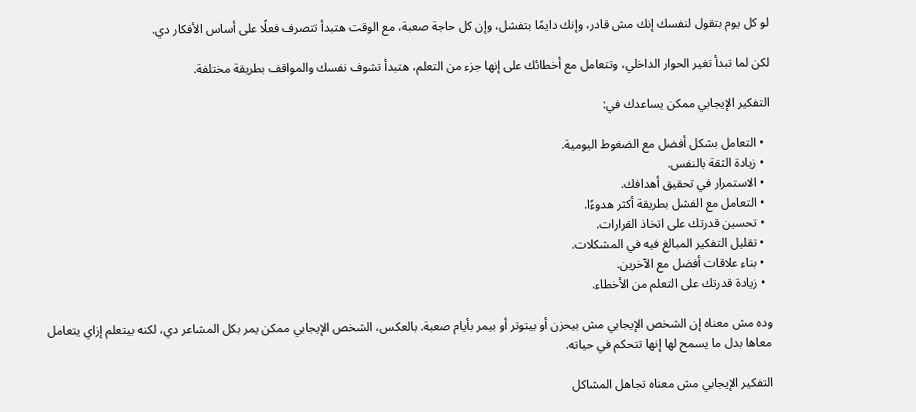لو كل يوم بتقول لنفسك إنك مش قادر، وإنك دايمًا بتفشل، وإن كل حاجة صعبة، مع الوقت هتبدأ تتصرف فعلًا على أساس الأفكار دي.

لكن لما تبدأ تغير الحوار الداخلي، وتتعامل مع أخطائك على إنها جزء من التعلم، هتبدأ تشوف نفسك والمواقف بطريقة مختلفة.

التفكير الإيجابي ممكن يساعدك في:

  • التعامل بشكل أفضل مع الضغوط اليومية.
  • زيادة الثقة بالنفس.
  • الاستمرار في تحقيق أهدافك.
  • التعامل مع الفشل بطريقة أكثر هدوءًا.
  • تحسين قدرتك على اتخاذ القرارات.
  • تقليل التفكير المبالغ فيه في المشكلات.
  • بناء علاقات أفضل مع الآخرين.
  • زيادة قدرتك على التعلم من الأخطاء.

وده مش معناه إن الشخص الإيجابي مش بيحزن أو بيتوتر أو بيمر بأيام صعبة. بالعكس، الشخص الإيجابي ممكن يمر بكل المشاعر دي، لكنه بيتعلم إزاي يتعامل معاها بدل ما يسمح لها إنها تتحكم في حياته.

التفكير الإيجابي مش معناه تجاهل المشاكل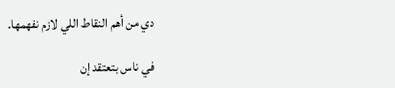دي من أهم النقاط اللي لازم نفهمها.

في ناس بتعتقد إن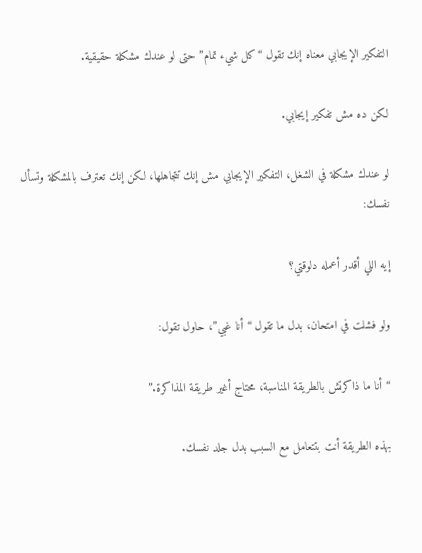التفكير الإيجابي معناه إنك تقول “كل شيء تمام” حتى لو عندك مشكلة حقيقية.

لكن ده مش تفكير إيجابي.

لو عندك مشكلة في الشغل، التفكير الإيجابي مش إنك تتجاهلها، لكن إنك تعترف بالمشكلة وتسأل نفسك:

إيه اللي أقدر أعمله دلوقتي؟

ولو فشلت في امتحان، بدل ما تقول “أنا غبي”، حاول تقول:

“أنا ما ذاكرتش بالطريقة المناسبة، محتاج أغير طريقة المذاكرة.”

بهذه الطريقة أنت بتتعامل مع السبب بدل جلد نفسك.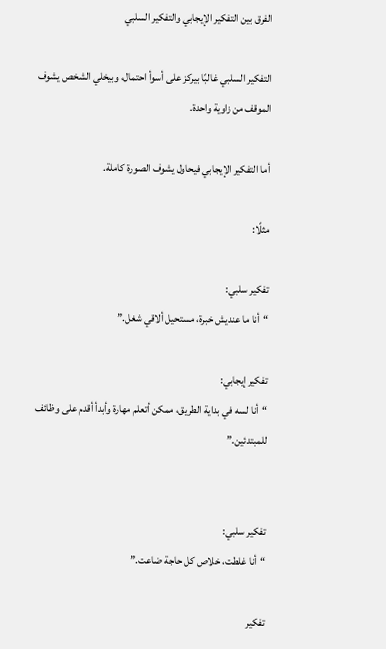الفرق بين التفكير الإيجابي والتفكير السلبي

التفكير السلبي غالبًا بيركز على أسوأ احتمال، وبيخلي الشخص يشوف الموقف من زاوية واحدة.

أما التفكير الإيجابي فيحاول يشوف الصورة كاملة.

مثلًا:

تفكير سلبي:
“أنا ما عنديش خبرة، مستحيل ألاقي شغل.”

تفكير إيجابي:
“أنا لسه في بداية الطريق، ممكن أتعلم مهارة وأبدأ أقدم على وظائف للمبتدئين.”


تفكير سلبي:
“أنا غلطت، خلاص كل حاجة ضاعت.”

تفكير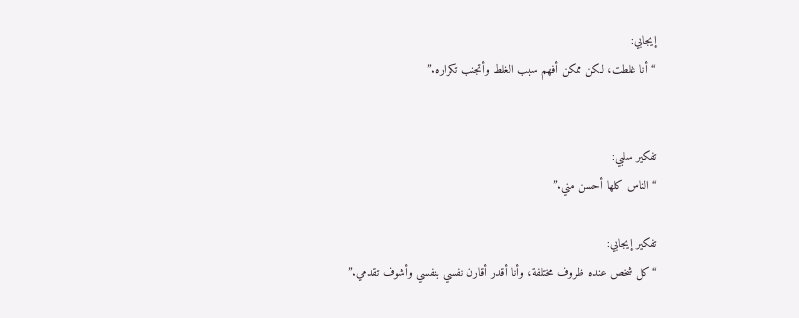إيجابي:
“أنا غلطت، لكن ممكن أفهم سبب الغلط وأتجنب تكراره.”


تفكير سلبي:
“الناس كلها أحسن مني.”

تفكير إيجابي:
“كل شخص عنده ظروف مختلفة، وأنا أقدر أقارن نفسي بنفسي وأشوف تقدمي.”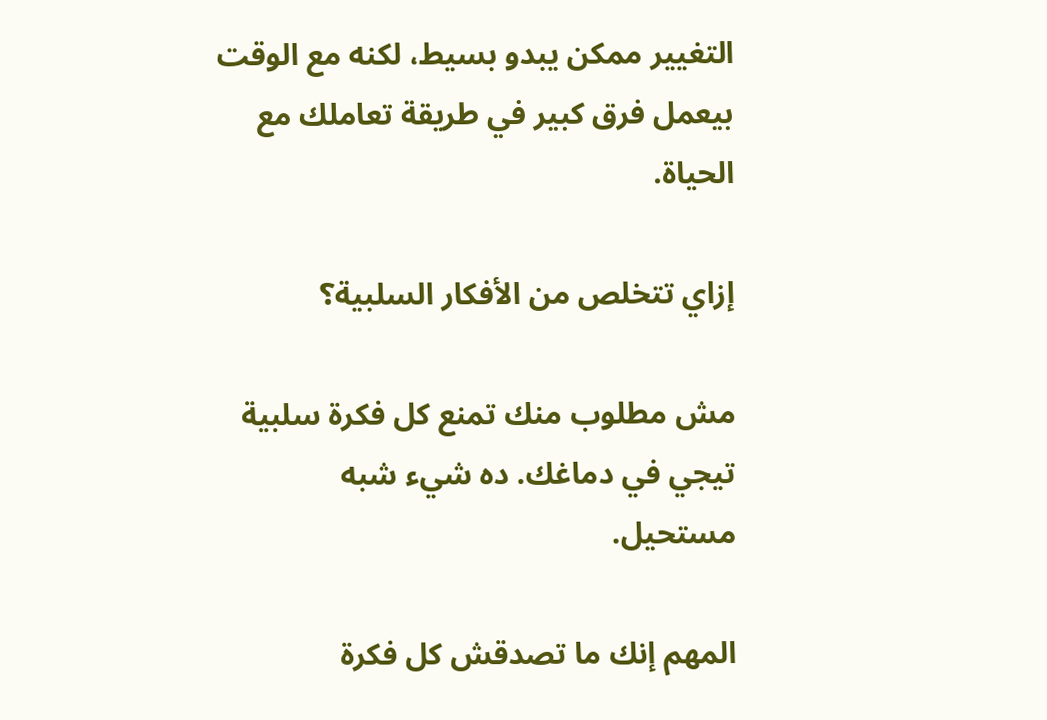التغيير ممكن يبدو بسيط، لكنه مع الوقت بيعمل فرق كبير في طريقة تعاملك مع الحياة.

إزاي تتخلص من الأفكار السلبية؟

مش مطلوب منك تمنع كل فكرة سلبية تيجي في دماغك. ده شيء شبه مستحيل.

المهم إنك ما تصدقش كل فكرة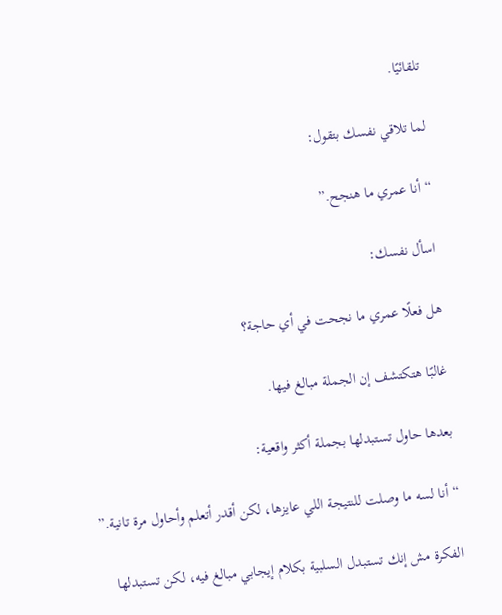تلقائيًا.

لما تلاقي نفسك بتقول:

“أنا عمري ما هنجح.”

اسأل نفسك:

هل فعلًا عمري ما نجحت في أي حاجة؟

غالبًا هتكتشف إن الجملة مبالغ فيها.

بعدها حاول تستبدلها بجملة أكثر واقعية:

“أنا لسه ما وصلت للنتيجة اللي عايزها، لكن أقدر أتعلم وأحاول مرة تانية.”

الفكرة مش إنك تستبدل السلبية بكلام إيجابي مبالغ فيه، لكن تستبدلها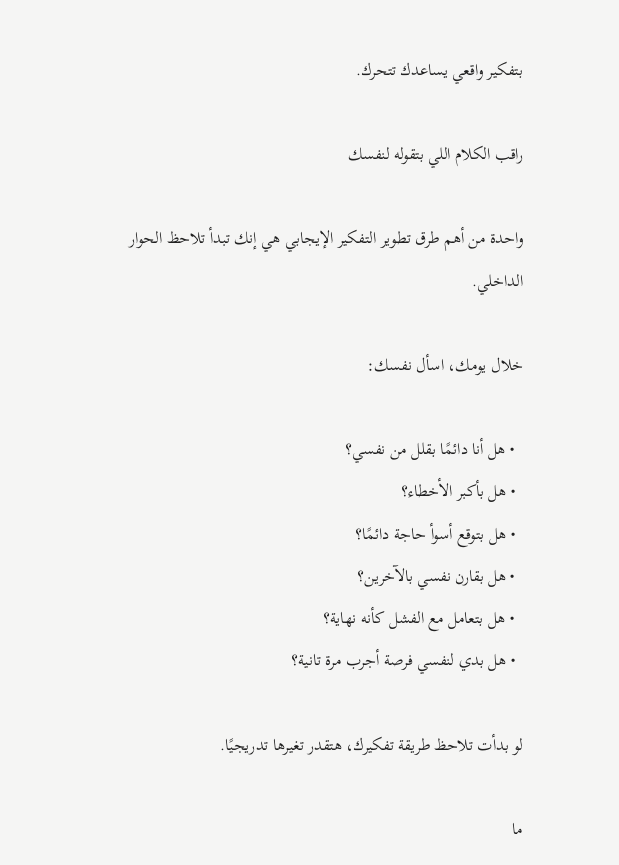بتفكير واقعي يساعدك تتحرك.

راقب الكلام اللي بتقوله لنفسك

واحدة من أهم طرق تطوير التفكير الإيجابي هي إنك تبدأ تلاحظ الحوار الداخلي.

خلال يومك، اسأل نفسك:

  • هل أنا دائمًا بقلل من نفسي؟
  • هل بأكبر الأخطاء؟
  • هل بتوقع أسوأ حاجة دائمًا؟
  • هل بقارن نفسي بالآخرين؟
  • هل بتعامل مع الفشل كأنه نهاية؟
  • هل بدي لنفسي فرصة أجرب مرة تانية؟

لو بدأت تلاحظ طريقة تفكيرك، هتقدر تغيرها تدريجيًا.

ما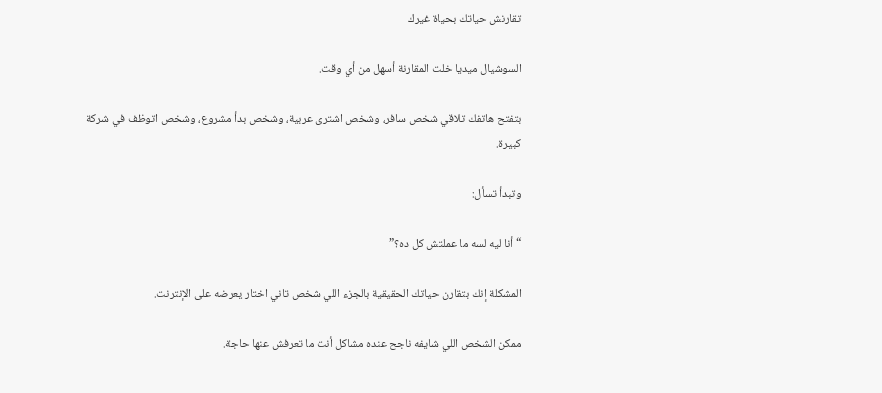تقارنش حياتك بحياة غيرك

السوشيال ميديا خلت المقارنة أسهل من أي وقت.

بتفتح هاتفك تلاقي شخص سافر، وشخص اشترى عربية، وشخص بدأ مشروع، وشخص اتوظف في شركة كبيرة.

وتبدأ تسأل:

“أنا ليه لسه ما عملتش كل ده؟”

المشكلة إنك بتقارن حياتك الحقيقية بالجزء اللي شخص تاني اختار يعرضه على الإنترنت.

ممكن الشخص اللي شايفه ناجح عنده مشاكل أنت ما تعرفش عنها حاجة.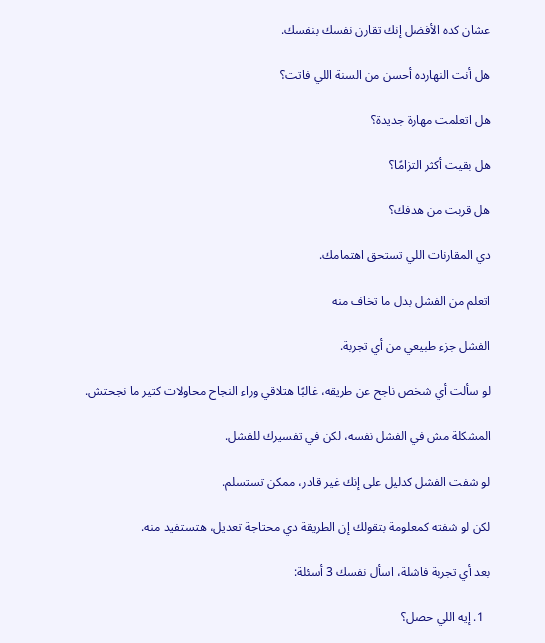عشان كده الأفضل إنك تقارن نفسك بنفسك.

هل أنت النهارده أحسن من السنة اللي فاتت؟

هل اتعلمت مهارة جديدة؟

هل بقيت أكثر التزامًا؟

هل قربت من هدفك؟

دي المقارنات اللي تستحق اهتمامك.

اتعلم من الفشل بدل ما تخاف منه

الفشل جزء طبيعي من أي تجربة.

لو سألت أي شخص ناجح عن طريقه، غالبًا هتلاقي وراء النجاح محاولات كتير ما نجحتش.

المشكلة مش في الفشل نفسه، لكن في تفسيرك للفشل.

لو شفت الفشل كدليل على إنك غير قادر، ممكن تستسلم.

لكن لو شفته كمعلومة بتقولك إن الطريقة دي محتاجة تعديل، هتستفيد منه.

بعد أي تجربة فاشلة، اسأل نفسك 3 أسئلة:

  1. إيه اللي حصل؟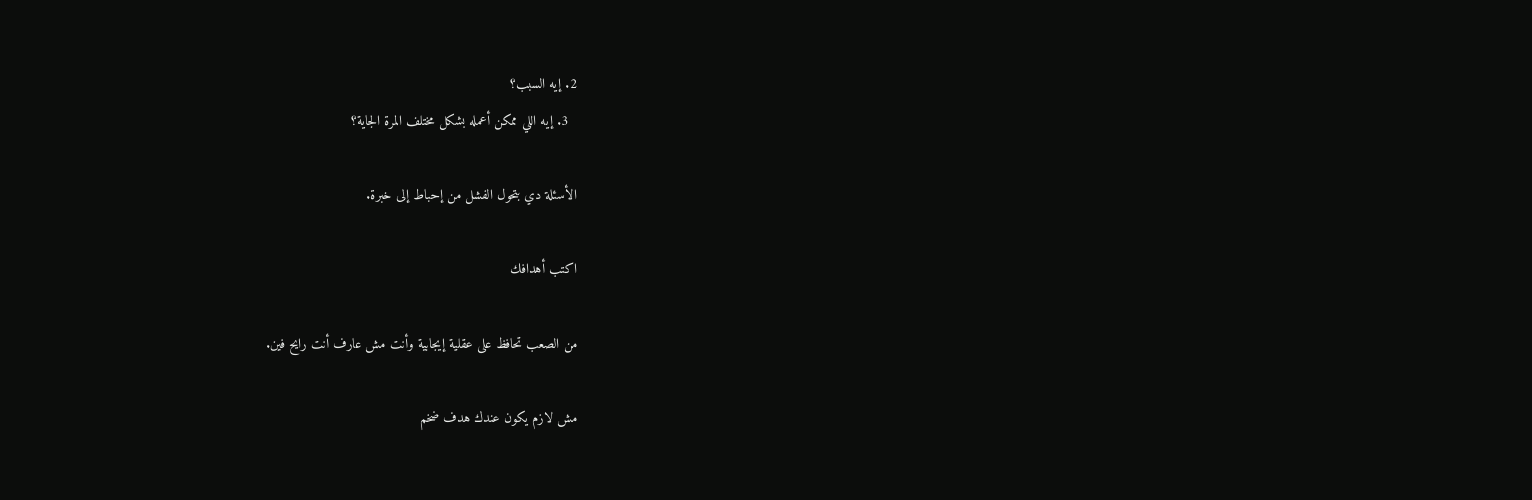2. إيه السبب؟
  3. إيه اللي ممكن أعمله بشكل مختلف المرة الجاية؟

الأسئلة دي بتحول الفشل من إحباط إلى خبرة.

اكتب أهدافك

من الصعب تحافظ على عقلية إيجابية وأنت مش عارف أنت رايح فين.

مش لازم يكون عندك هدف ضخم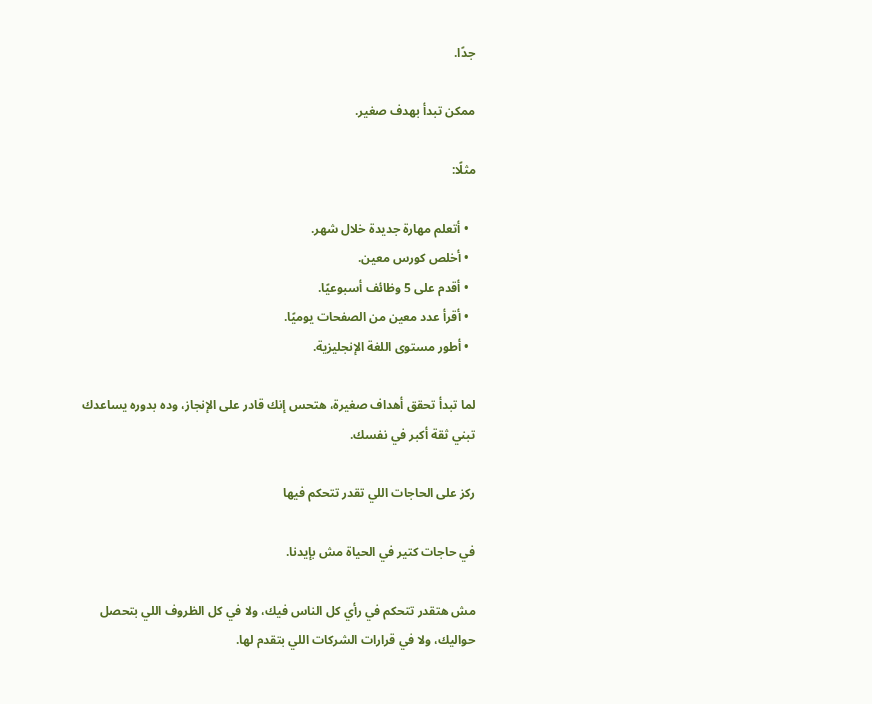جدًا.

ممكن تبدأ بهدف صغير.

مثلًا:

  • أتعلم مهارة جديدة خلال شهر.
  • أخلص كورس معين.
  • أقدم على 5 وظائف أسبوعيًا.
  • أقرأ عدد معين من الصفحات يوميًا.
  • أطور مستوى اللغة الإنجليزية.

لما تبدأ تحقق أهداف صغيرة، هتحس إنك قادر على الإنجاز، وده بدوره يساعدك تبني ثقة أكبر في نفسك.

ركز على الحاجات اللي تقدر تتحكم فيها

في حاجات كتير في الحياة مش بإيدنا.

مش هتقدر تتحكم في رأي كل الناس فيك، ولا في كل الظروف اللي بتحصل حواليك، ولا في قرارات الشركات اللي بتقدم لها.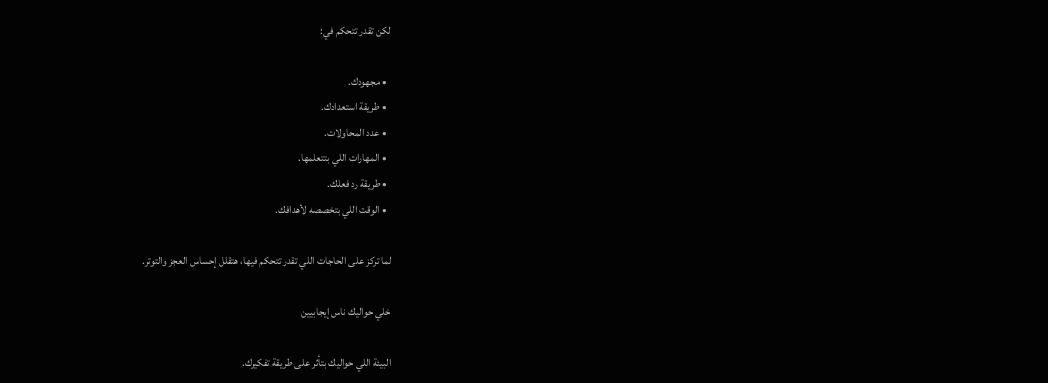لكن تقدر تتحكم في:

  • مجهودك.
  • طريقة استعدادك.
  • عدد المحاولات.
  • المهارات اللي بتتعلمها.
  • طريقة رد فعلك.
  • الوقت اللي بتخصصه لأهدافك.

لما تركز على الحاجات اللي تقدر تتحكم فيها، هتقلل إحساس العجز والتوتر.

خلي حواليك ناس إيجابيين

البيئة اللي حواليك بتأثر على طريقة تفكيرك.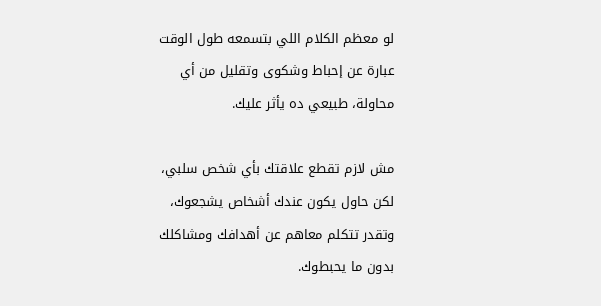لو معظم الكلام اللي بتسمعه طول الوقت عبارة عن إحباط وشكوى وتقليل من أي محاولة، طبيعي ده يأثر عليك.

مش لازم تقطع علاقتك بأي شخص سلبي، لكن حاول يكون عندك أشخاص يشجعوك، وتقدر تتكلم معاهم عن أهدافك ومشاكلك بدون ما يحبطوك.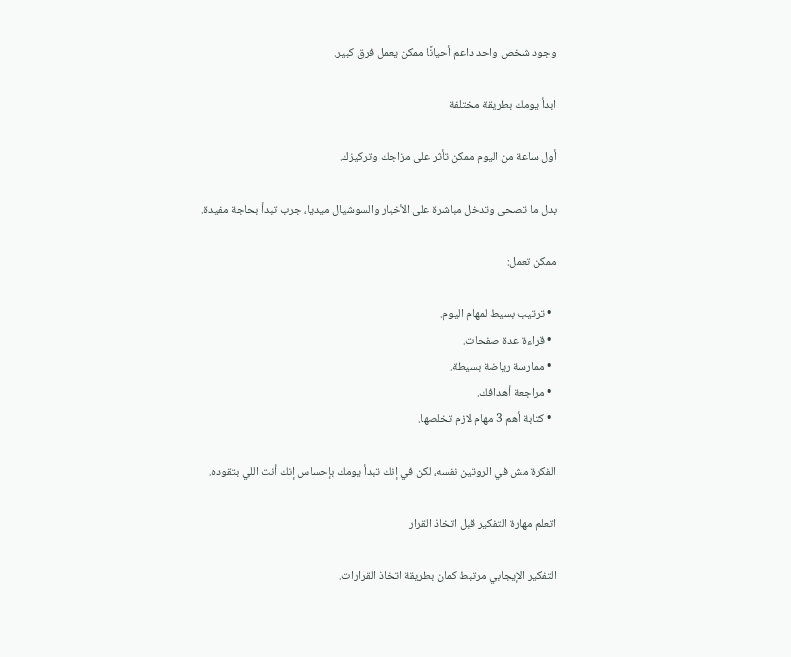وجود شخص واحد داعم أحيانًا ممكن يعمل فرق كبير.

ابدأ يومك بطريقة مختلفة

أول ساعة من اليوم ممكن تأثر على مزاجك وتركيزك.

بدل ما تصحى وتدخل مباشرة على الأخبار والسوشيال ميديا، جرب تبدأ بحاجة مفيدة.

ممكن تعمل:

  • ترتيب بسيط لمهام اليوم.
  • قراءة عدة صفحات.
  • ممارسة رياضة بسيطة.
  • مراجعة أهدافك.
  • كتابة أهم 3 مهام لازم تخلصها.

الفكرة مش في الروتين نفسه، لكن في إنك تبدأ يومك بإحساس إنك أنت اللي بتقوده.

اتعلم مهارة التفكير قبل اتخاذ القرار

التفكير الإيجابي مرتبط كمان بطريقة اتخاذ القرارات.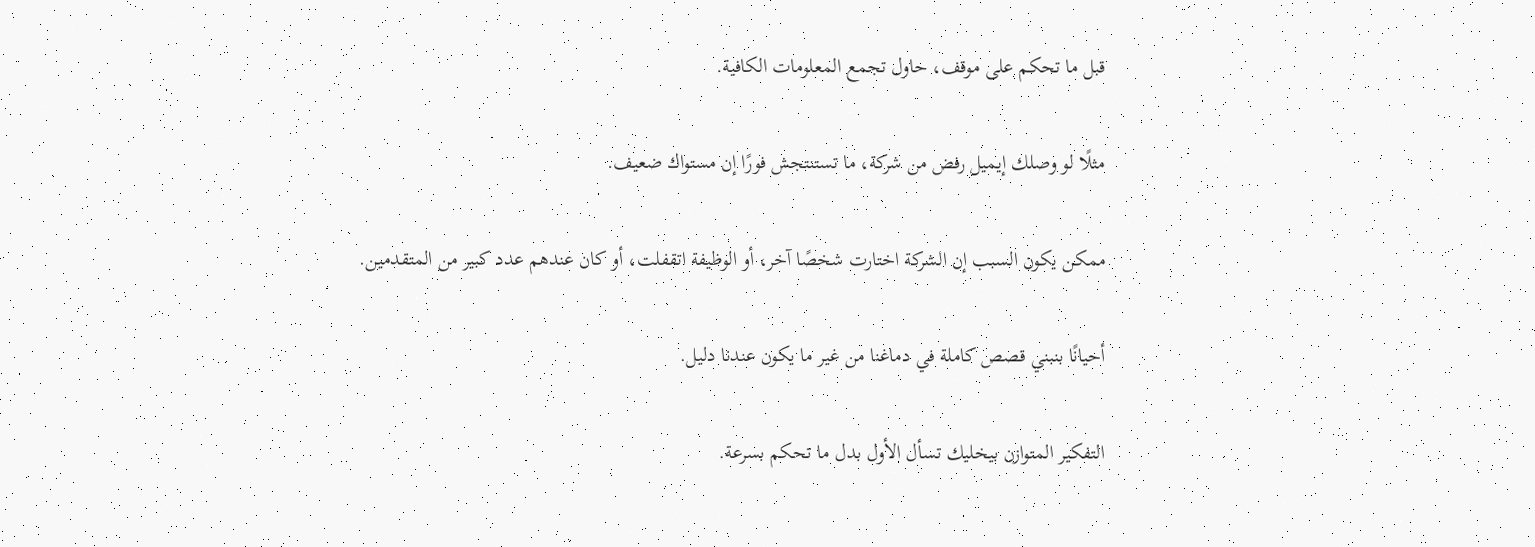قبل ما تحكم على موقف، حاول تجمع المعلومات الكافية.

مثلًا لو وصلك إيميل رفض من شركة، ما تستنتجش فورًا إن مستواك ضعيف.

ممكن يكون السبب إن الشركة اختارت شخصًا آخر، أو الوظيفة اتقفلت، أو كان عندهم عدد كبير من المتقدمين.

أحيانًا بنبني قصص كاملة في دماغنا من غير ما يكون عندنا دليل.

التفكير المتوازن بيخليك تسأل الأول بدل ما تحكم بسرعة.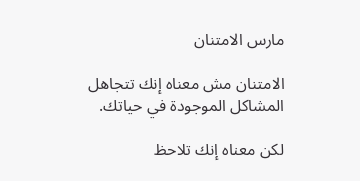مارس الامتنان

الامتنان مش معناه إنك تتجاهل المشاكل الموجودة في حياتك.

لكن معناه إنك تلاحظ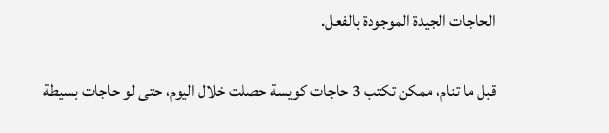الحاجات الجيدة الموجودة بالفعل.

قبل ما تنام، ممكن تكتب 3 حاجات كويسة حصلت خلال اليوم، حتى لو حاجات بسيطة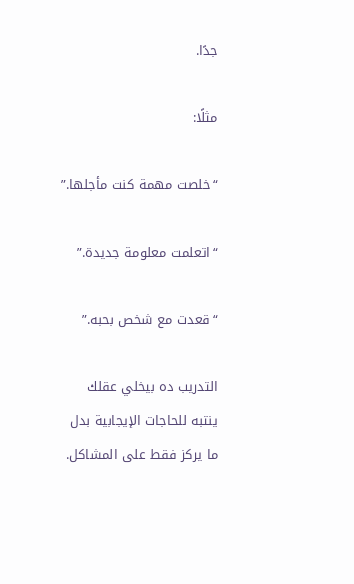جدًا.

مثلًا:

“خلصت مهمة كنت مأجلها.”

“اتعلمت معلومة جديدة.”

“قعدت مع شخص بحبه.”

التدريب ده بيخلي عقلك ينتبه للحاجات الإيجابية بدل ما يركز فقط على المشاكل.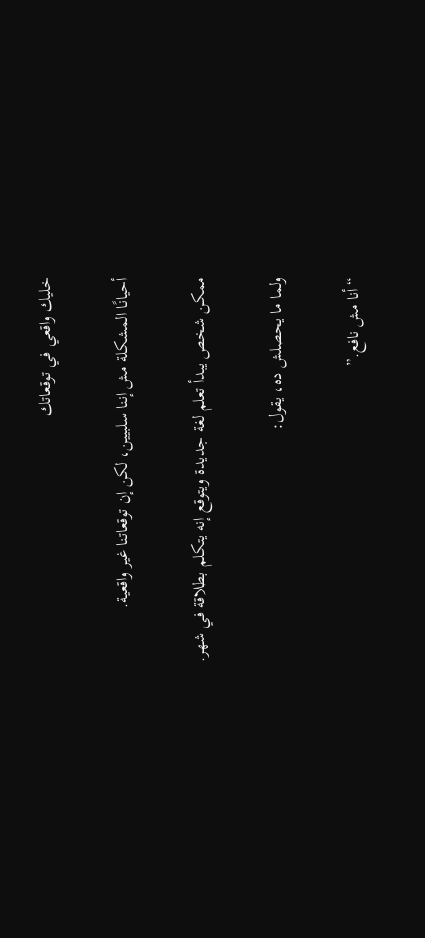خليك واقعي في توقعاتك

أحيانًا المشكلة مش إننا سلبيين، لكن إن توقعاتنا غير واقعية.

ممكن شخص يبدأ تعلم لغة جديدة ويتوقع إنه يتكلم بطلاقة في شهر.

ولما ما يحصلش ده، يقول:

“أنا مش نافع.”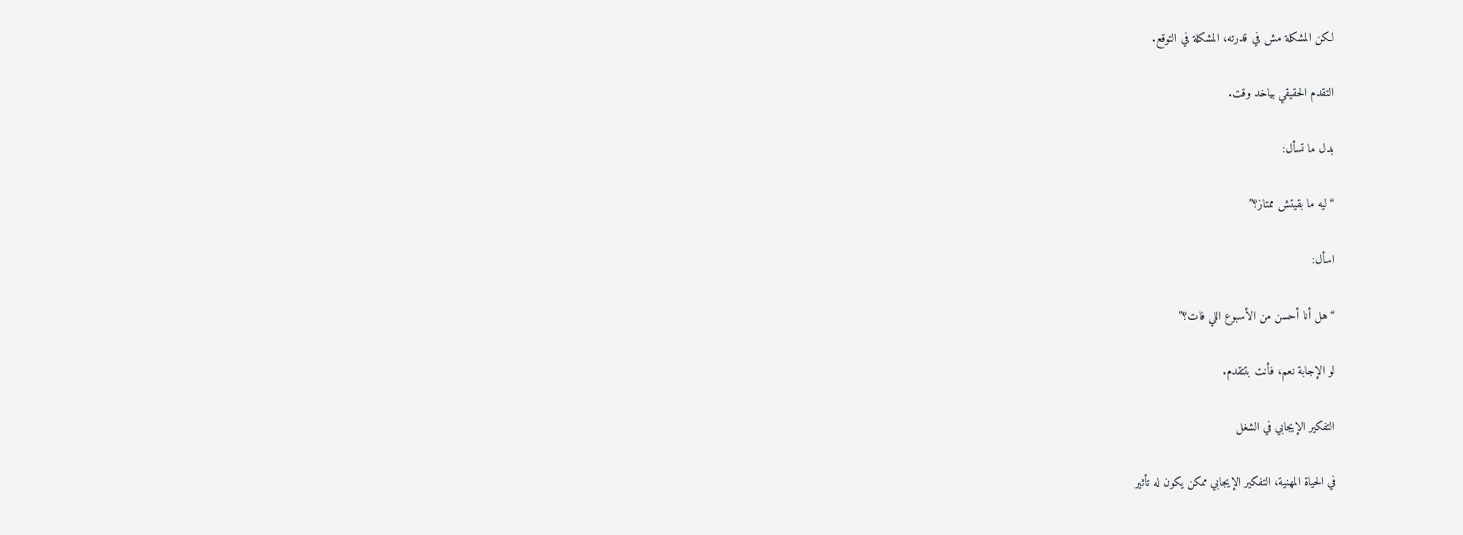لكن المشكلة مش في قدرته، المشكلة في التوقع.

التقدم الحقيقي بياخد وقت.

بدل ما تسأل:

“ليه ما بقيتش ممتاز؟”

اسأل:

“هل أنا أحسن من الأسبوع اللي فات؟”

لو الإجابة نعم، فأنت بتتقدم.

التفكير الإيجابي في الشغل

في الحياة المهنية، التفكير الإيجابي ممكن يكون له تأثير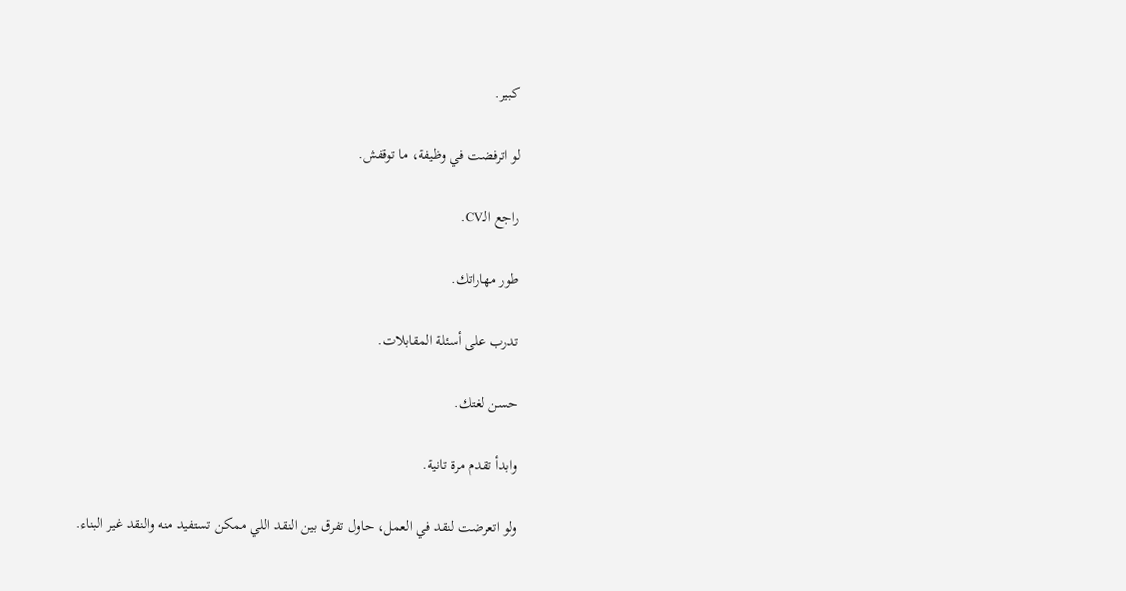كبير.

لو اترفضت في وظيفة، ما توقفش.

راجع الـCV.

طور مهاراتك.

تدرب على أسئلة المقابلات.

حسن لغتك.

وابدأ تقدم مرة تانية.

ولو اتعرضت لنقد في العمل، حاول تفرق بين النقد اللي ممكن تستفيد منه والنقد غير البناء.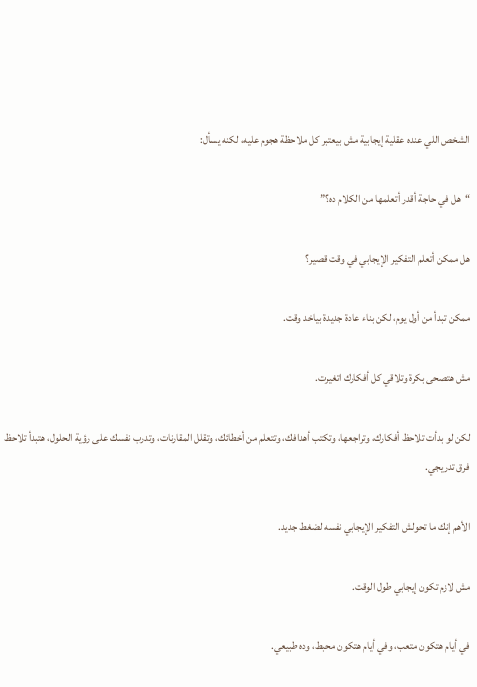الشخص اللي عنده عقلية إيجابية مش بيعتبر كل ملاحظة هجوم عليه، لكنه يسأل:

“هل في حاجة أقدر أتعلمها من الكلام ده؟”

هل ممكن أتعلم التفكير الإيجابي في وقت قصير؟

ممكن تبدأ من أول يوم، لكن بناء عادة جديدة بياخد وقت.

مش هتصحى بكرة وتلاقي كل أفكارك اتغيرت.

لكن لو بدأت تلاحظ أفكارك، وتراجعها، وتكتب أهدافك، وتتعلم من أخطائك، وتقلل المقارنات، وتدرب نفسك على رؤية الحلول، هتبدأ تلاحظ فرق تدريجي.

الأهم إنك ما تحولش التفكير الإيجابي نفسه لضغط جديد.

مش لازم تكون إيجابي طول الوقت.

في أيام هتكون متعب، وفي أيام هتكون محبط، وده طبيعي.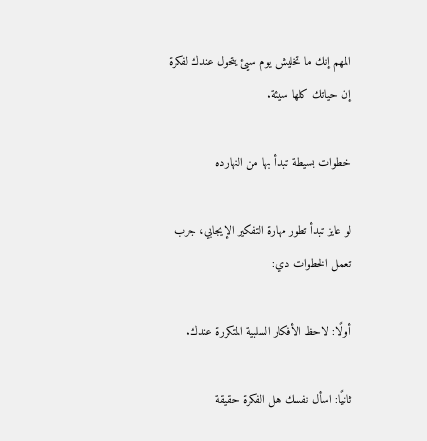المهم إنك ما تخليش يوم سيئ يتحول عندك لفكرة إن حياتك كلها سيئة.

خطوات بسيطة تبدأ بها من النهارده

لو عايز تبدأ تطور مهارة التفكير الإيجابي، جرب تعمل الخطوات دي:

أولًا: لاحظ الأفكار السلبية المتكررة عندك.

ثانيًا: اسأل نفسك هل الفكرة حقيقة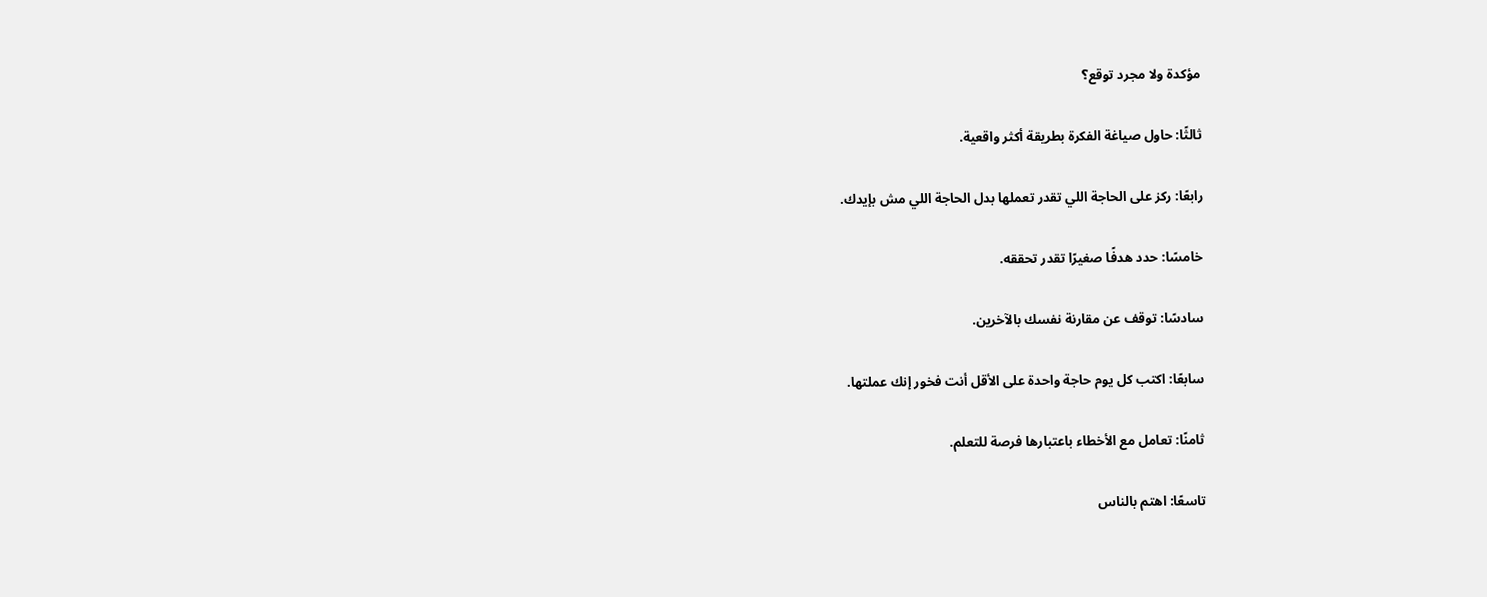مؤكدة ولا مجرد توقع؟

ثالثًا: حاول صياغة الفكرة بطريقة أكثر واقعية.

رابعًا: ركز على الحاجة اللي تقدر تعملها بدل الحاجة اللي مش بإيدك.

خامسًا: حدد هدفًا صغيرًا تقدر تحققه.

سادسًا: توقف عن مقارنة نفسك بالآخرين.

سابعًا: اكتب كل يوم حاجة واحدة على الأقل أنت فخور إنك عملتها.

ثامنًا: تعامل مع الأخطاء باعتبارها فرصة للتعلم.

تاسعًا: اهتم بالناس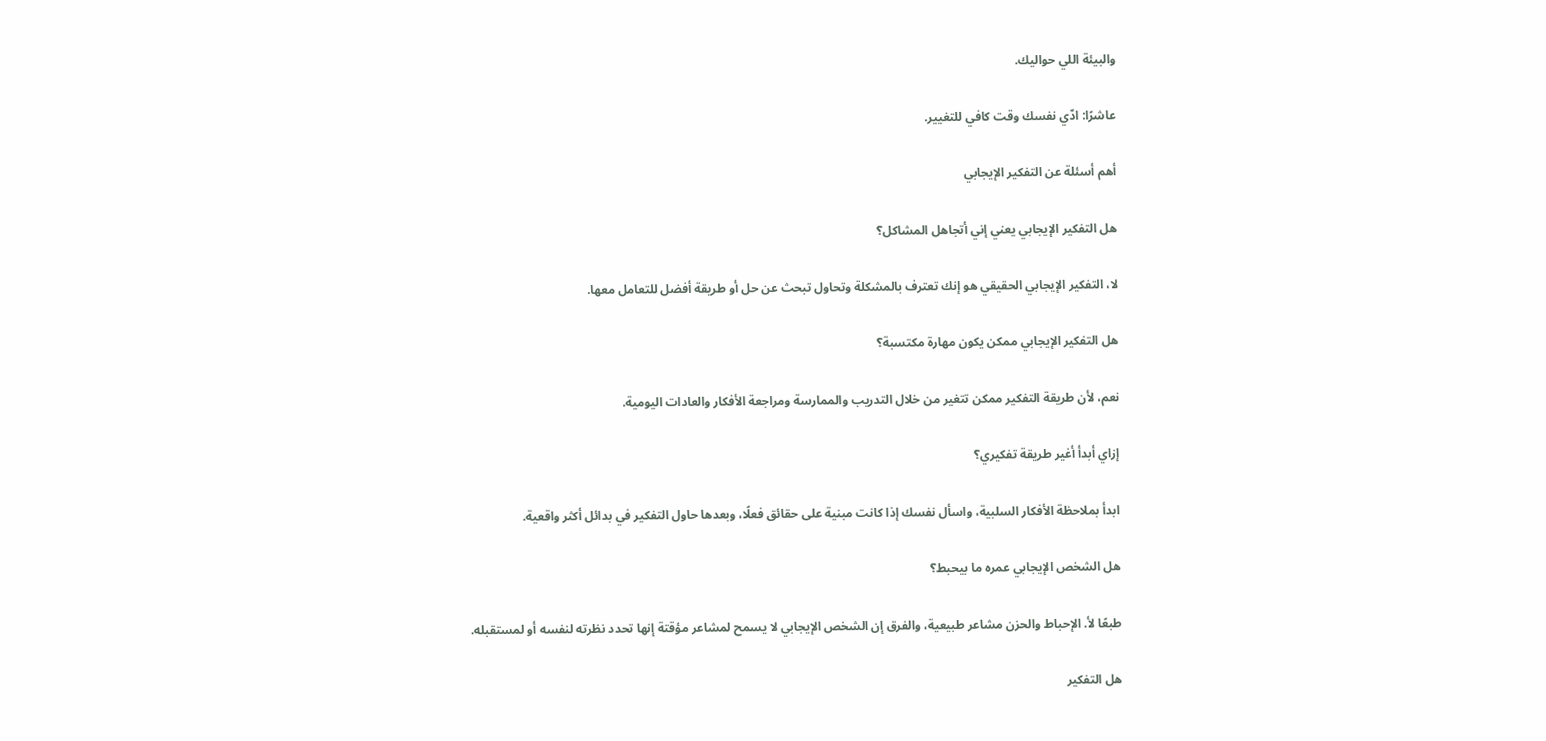والبيئة اللي حواليك.

عاشرًا: ادّي نفسك وقت كافي للتغيير.

أهم أسئلة عن التفكير الإيجابي

هل التفكير الإيجابي يعني إني أتجاهل المشاكل؟

لا، التفكير الإيجابي الحقيقي هو إنك تعترف بالمشكلة وتحاول تبحث عن حل أو طريقة أفضل للتعامل معها.

هل التفكير الإيجابي ممكن يكون مهارة مكتسبة؟

نعم، لأن طريقة التفكير ممكن تتغير من خلال التدريب والممارسة ومراجعة الأفكار والعادات اليومية.

إزاي أبدأ أغير طريقة تفكيري؟

ابدأ بملاحظة الأفكار السلبية، واسأل نفسك إذا كانت مبنية على حقائق فعلًا، وبعدها حاول التفكير في بدائل أكثر واقعية.

هل الشخص الإيجابي عمره ما بيحبط؟

طبعًا لأ. الإحباط والحزن مشاعر طبيعية، والفرق إن الشخص الإيجابي لا يسمح لمشاعر مؤقتة إنها تحدد نظرته لنفسه أو لمستقبله.

هل التفكير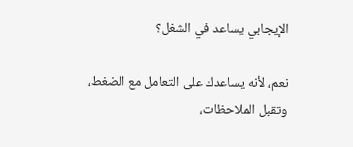الإيجابي يساعد في الشغل؟

نعم، لأنه يساعدك على التعامل مع الضغط، وتقبل الملاحظات،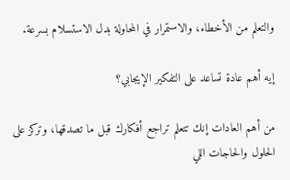والتعلم من الأخطاء، والاستمرار في المحاولة بدل الاستسلام بسرعة.

إيه أهم عادة تساعد على التفكير الإيجابي؟

من أهم العادات إنك تتعلم تراجع أفكارك قبل ما تصدقها، وتركز على الحلول والحاجات اللي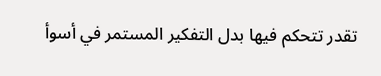تقدر تتحكم فيها بدل التفكير المستمر في أسوأ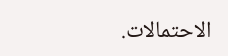الاحتمالات.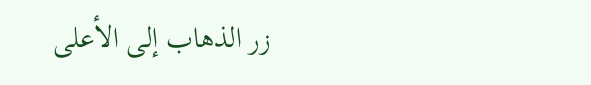زر الذهاب إلى الأعلى